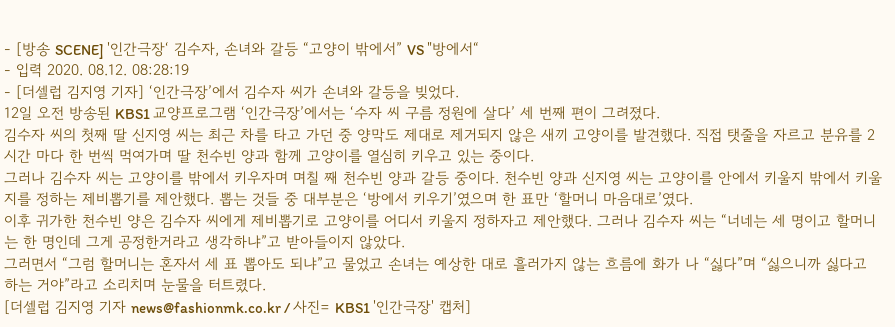- [방송 SCENE] '인간극장‘ 김수자, 손녀와 갈등 “고양이 밖에서” VS "방에서“
- 입력 2020. 08.12. 08:28:19
- [더셀럽 김지영 기자] ‘인간극장’에서 김수자 씨가 손녀와 갈등을 빚었다.
12일 오전 방송된 KBS1 교양프로그램 ‘인간극장’에서는 ‘수자 씨 구름 정원에 살다’ 세 번째 편이 그려졌다.
김수자 씨의 첫째 딸 신지영 씨는 최근 차를 타고 가던 중 양막도 제대로 제거되지 않은 새끼 고양이를 발견했다. 직접 탯줄을 자르고 분유를 2시간 마다 한 번씩 먹여가며 딸 천수빈 양과 함께 고양이를 열심히 키우고 있는 중이다.
그러나 김수자 씨는 고양이를 밖에서 키우자며 며칠 째 천수빈 양과 갈등 중이다. 천수빈 양과 신지영 씨는 고양이를 안에서 키울지 밖에서 키울지를 정하는 제비뽑기를 제안했다. 뽑는 것들 중 대부분은 ‘방에서 키우기’였으며 한 표만 ‘할머니 마음대로’였다.
이후 귀가한 천수빈 양은 김수자 씨에게 제비뽑기로 고양이를 어디서 키울지 정하자고 제안했다. 그러나 김수자 씨는 “너네는 세 명이고 할머니는 한 명인데 그게 공정한거라고 생각하냐”고 받아들이지 않았다.
그러면서 “그럼 할머니는 혼자서 세 표 뽑아도 되냐”고 물었고 손녀는 예상한 대로 흘러가지 않는 흐름에 화가 나 “싫다”며 “싫으니까 싫다고 하는 거야”라고 소리치며 눈물을 터트렸다.
[더셀럽 김지영 기자 news@fashionmk.co.kr / 사진= KBS1 '인간극장' 캡처]